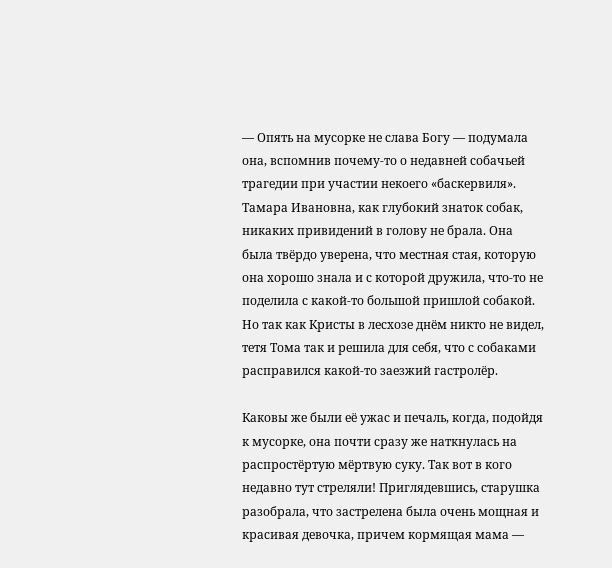— Опять на мусорке не слава Богу — подумала она, вспомнив почему-то о недавней собачьей трагедии при участии некоего «баскервиля». Тамара Ивановна, как глубокий знаток собак, никаких привидений в голову не брала. Она была твёрдо уверена, что местная стая, которую она хорошо знала и с которой дружила, что-то не поделила с какой-то большой пришлой собакой. Но так как Кристы в лесхозе днём никто не видел, тетя Тома так и решила для себя, что с собаками расправился какой-то заезжий гастролёр.

Каковы же были её ужас и печаль, когда, подойдя к мусорке, она почти сразу же наткнулась на распростёртую мёртвую суку. Так вот в кого недавно тут стреляли! Приглядевшись, старушка разобрала, что застрелена была очень мощная и красивая девочка, причем кормящая мама —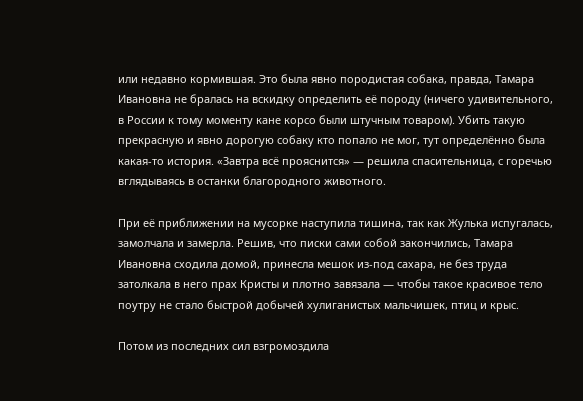или недавно кормившая. Это была явно породистая собака, правда, Тамара Ивановна не бралась на вскидку определить её породу (ничего удивительного, в России к тому моменту кане корсо были штучным товаром). Убить такую прекрасную и явно дорогую собаку кто попало не мог, тут определённо была какая-то история. «Завтра всё прояснится» — решила спасительница, с горечью вглядываясь в останки благородного животного.

При её приближении на мусорке наступила тишина, так как Жулька испугалась, замолчала и замерла. Решив, что писки сами собой закончились, Тамара Ивановна сходила домой, принесла мешок из-под сахара, не без труда затолкала в него прах Кристы и плотно завязала — чтобы такое красивое тело поутру не стало быстрой добычей хулиганистых мальчишек, птиц и крыс.

Потом из последних сил взгромоздила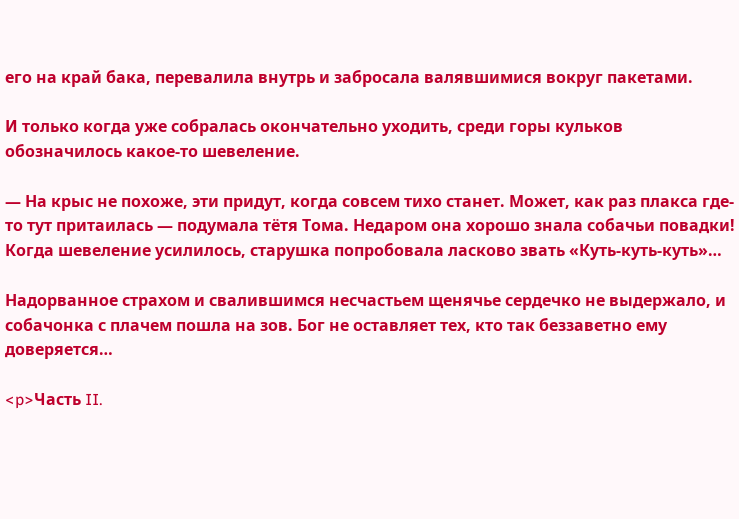его на край бака, перевалила внутрь и забросала валявшимися вокруг пакетами.

И только когда уже собралась окончательно уходить, среди горы кульков обозначилось какое-то шевеление.

— На крыс не похоже, эти придут, когда совсем тихо станет. Может, как раз плакса где-то тут притаилась — подумала тётя Тома. Недаром она хорошо знала собачьи повадки! Когда шевеление усилилось, старушка попробовала ласково звать «Куть-куть-куть»…

Надорванное страхом и свалившимся несчастьем щенячье сердечко не выдержало, и собачонка с плачем пошла на зов. Бог не оставляет тех, кто так беззаветно ему доверяется…

<p>Часть II.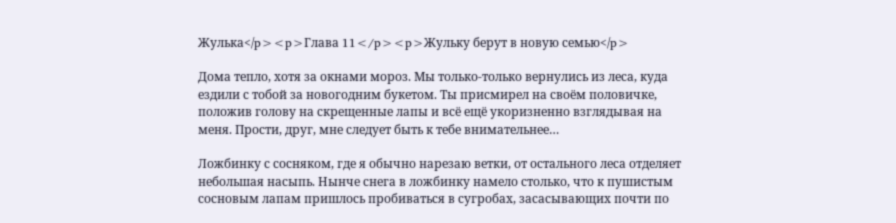Жулька</p><p>Глава 11</p><p>Жульку берут в новую семью</p>

Дома тепло, хотя за окнами мороз. Мы только-только вернулись из леса, куда ездили с тобой за новогодним букетом. Ты присмирел на своём половичке, положив голову на скрещенные лапы и всё ещё укоризненно взглядывая на меня. Прости, друг, мне следует быть к тебе внимательнее…

Ложбинку с сосняком, где я обычно нарезаю ветки, от остального леса отделяет небольшая насыпь. Нынче снега в ложбинку намело столько, что к пушистым сосновым лапам пришлось пробиваться в сугробах, засасывающих почти по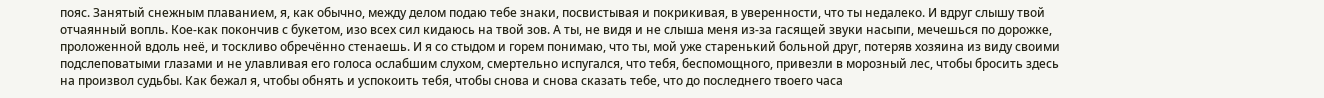пояс. Занятый снежным плаванием, я, как обычно, между делом подаю тебе знаки, посвистывая и покрикивая, в уверенности, что ты недалеко. И вдруг слышу твой отчаянный вопль. Кое-как покончив с букетом, изо всех сил кидаюсь на твой зов. А ты, не видя и не слыша меня из-за гасящей звуки насыпи, мечешься по дорожке, проложенной вдоль неё, и тоскливо обречённо стенаешь. И я со стыдом и горем понимаю, что ты, мой уже старенький больной друг, потеряв хозяина из виду своими подслеповатыми глазами и не улавливая его голоса ослабшим слухом, смертельно испугался, что тебя, беспомощного, привезли в морозный лес, чтобы бросить здесь на произвол судьбы. Как бежал я, чтобы обнять и успокоить тебя, чтобы снова и снова сказать тебе, что до последнего твоего часа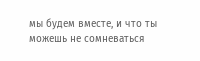мы будем вместе, и что ты можешь не сомневаться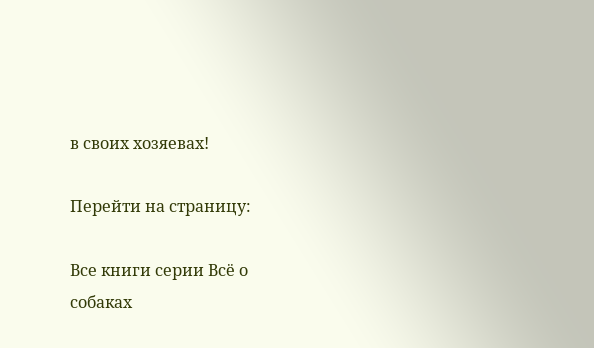в своих хозяевах!

Перейти на страницу:

Все книги серии Всё о собаках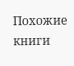Похожие книги